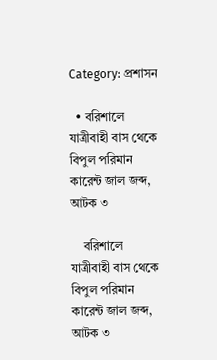Category: প্রশাসন

  • বরিশালে যাত্রীবাহী বাস থেকে বিপুল পরিমান কারেন্ট জাল জব্দ, আটক ৩

    বরিশালে যাত্রীবাহী বাস থেকে বিপুল পরিমান কারেন্ট জাল জব্দ, আটক ৩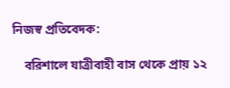নিজস্ব প্রতিবেদক:

    বরিশালে যাত্রীবাহী বাস থেকে প্রায় ১২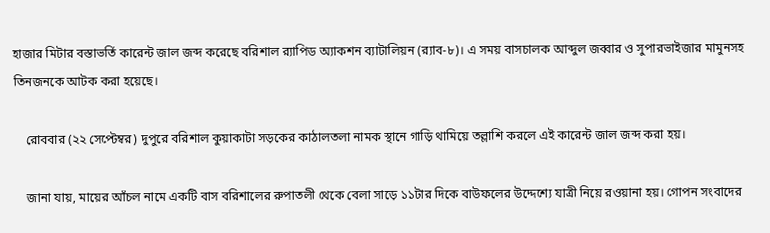হাজার মিটার বস্তাভর্তি কারেন্ট জাল জব্দ করেছে বরিশাল র‌্যাপিড অ্যাকশন ব্যাটালিয়ন (র‌্যাব-৮)। এ সময় বাসচালক আব্দুল জব্বার ও সুপারভাইজার মামুনসহ তিনজনকে আটক করা হয়েছে।

    রোববার (২২ সেপ্টেম্বর) দুপুরে বরিশাল কুয়াকাটা সড়কের কাঠালতলা নামক স্থানে গাড়ি থামিয়ে তল্লাশি করলে এই কারেন্ট জাল জব্দ করা হয়।

    জানা যায়, মায়ের আঁচল নামে একটি বাস বরিশালের রুপাতলী থেকে বেলা সাড়ে ১১টার দিকে বাউফলের উদ্দেশ্যে যাত্রী নিয়ে রওয়ানা হয়। গোপন সংবাদের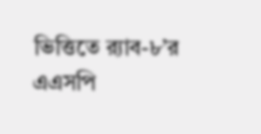ভিত্তিতে র‌্যাব-৮’র এএসপি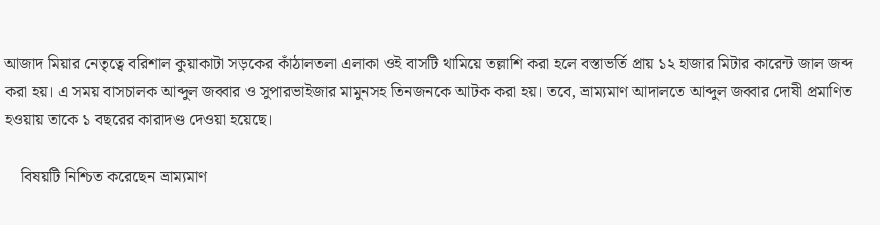আজাদ মিয়ার নেতৃত্বে বরিশাল কুয়াকাটা সড়কের কাঁঠালতলা এলাকা ওই বাসটি থামিয়ে তল্লাশি করা হলে বস্তাভর্তি প্রায় ১২ হাজার মিটার কারেন্ট জাল জব্দ করা হয়। এ সময় বাসচালক আব্দুল জব্বার ও সুপারভাইজার মামুনসহ তিনজনকে আটক করা হয়। তবে, ভ্রাম্যমাণ আদালতে আব্দুল জব্বার দোষী প্রমাণিত হওয়ায় তাকে ১ বছরের কারাদণ্ড দেওয়া হয়েছে।

    বিষয়টি নিশ্চিত করেছেন ভ্রাম্যমাণ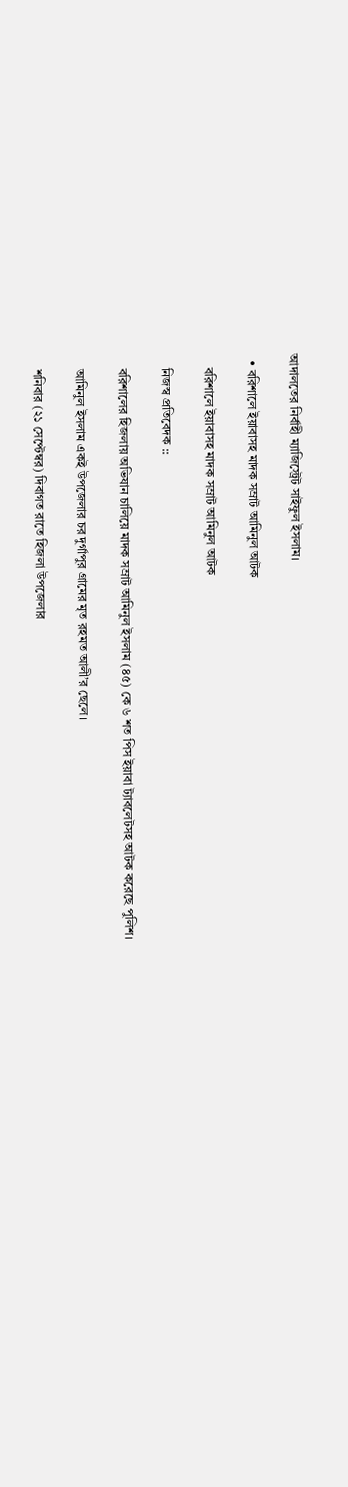আদালতের নির্বাহী ম্যাজিস্ট্রেট সাইফুল ইসলাম।

  • বরিশালে ইয়াবাসহ মাদক সম্রাট আমিনুল আটক

    বরিশালে ইয়াবাসহ মাদক সম্রাট আমিনুল আটক

    নিজস্ব প্রতিবেদক ::

    বরিশালের হিজলায় অভিযান চালিয়ে মাদক সম্রাট আমিনুল ইসলাম (৪৫) কে ৬ শত পিস ইয়াবা ট্যাবলেটসহ আটক করেছে পুলিশ।

    আমিনুল ইসলাম একই উপজেলার চর দুর্গাপুর গ্রামের মৃত রহমত আলী’র ছেলে।

    শনিবার (২১ সেপ্টেম্বর) দিবাগত রাতে হিজলা উপজেলার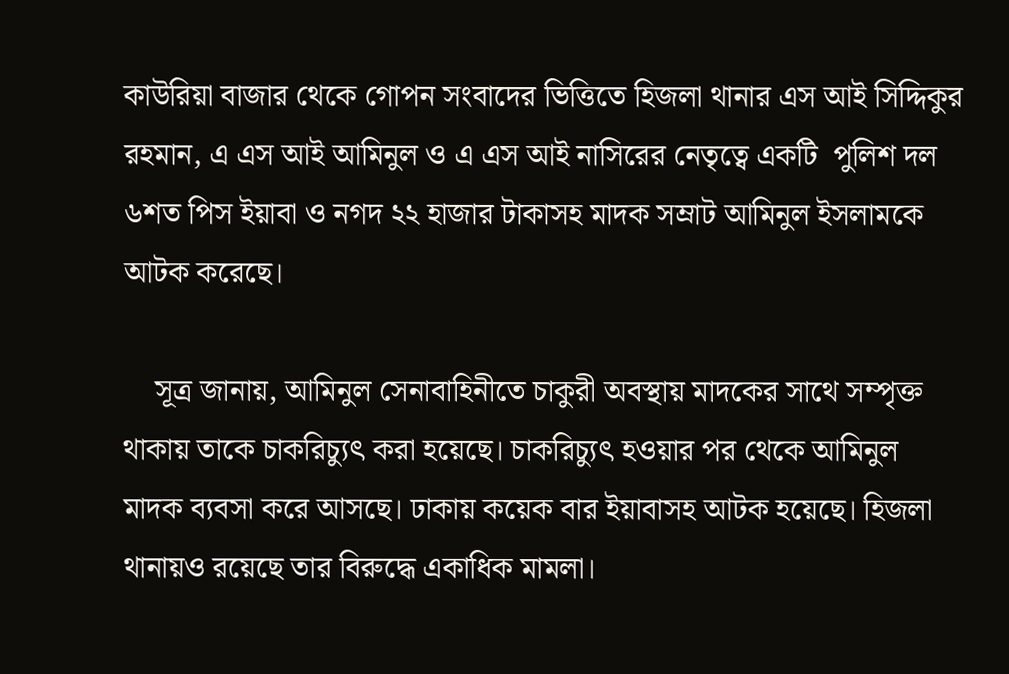কাউরিয়া বাজার থেকে গোপন সংবাদের ভিত্তিতে হিজলা থানার এস আই সিদ্দিকুর রহমান, এ এস আই আমিনুল ও এ এস আই নাসিরের নেতৃত্বে একটি  পুলিশ দল ৬শত পিস ইয়াবা ও নগদ ২২ হাজার টাকাসহ মাদক সম্রাট আমিনুল ইসলামকে আটক করেছে।

    সূত্র জানায়, আমিনুল সেনাবাহিনীতে চাকুরী অবস্থায় মাদকের সাথে সম্পৃক্ত থাকায় তাকে চাকরিচ্যুৎ করা হয়েছে। চাকরিচ্যুৎ হওয়ার পর থেকে আমিনুল মাদক ব্যবসা করে আসছে। ঢাকায় কয়েক বার ইয়াবাসহ আটক হয়েছে। হিজলা থানায়ও রয়েছে তার বিরুদ্ধে একাধিক মামলা।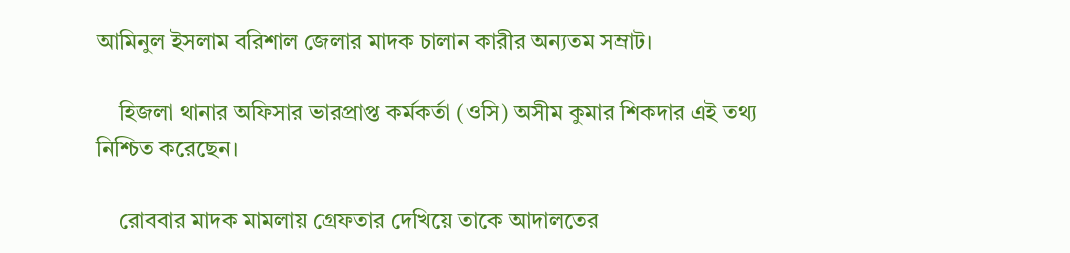আমিনুল ইসলাম বরিশাল জেলার মাদক চালান কারীর অন্যতম সম্রাট।

    হিজলা থানার অফিসার ভারপ্রাপ্ত কর্মকর্তা (ওসি) অসীম কুমার শিকদার এই তথ্য নিশ্চিত করেছেন।

    রোববার মাদক মামলায় গ্রেফতার দেখিয়ে তাকে আদালতের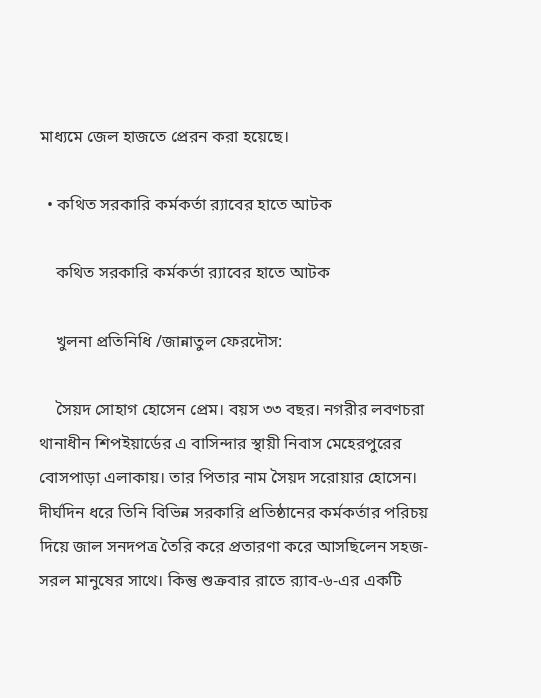মাধ্যমে জেল হাজতে প্রেরন করা হয়েছে।

  • কথিত সরকারি কর্মকর্তা র‌্যাবের হাতে আটক

    কথিত সরকারি কর্মকর্তা র‌্যাবের হাতে আটক

    খুলনা প্রতিনিধি /জান্নাতুল ফেরদৌস:

    সৈয়দ সোহাগ হোসেন প্রেম। বয়স ৩৩ বছর। নগরীর লবণচরা থানাধীন শিপইয়ার্ডের এ বাসিন্দার স্থায়ী নিবাস মেহেরপুরের বোসপাড়া এলাকায়। তার পিতার নাম সৈয়দ সরোয়ার হোসেন। দীর্ঘদিন ধরে তিনি বিভিন্ন সরকারি প্রতিষ্ঠানের কর্মকর্তার পরিচয় দিয়ে জাল সনদপত্র তৈরি করে প্রতারণা করে আসছিলেন সহজ-সরল মানুষের সাথে। কিন্তু শুক্রবার রাতে র‌্যাব-৬-এর একটি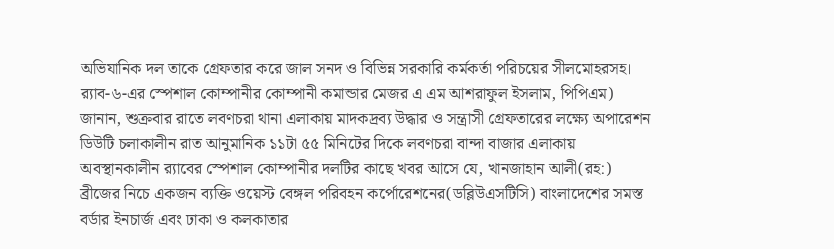অভিযানিক দল তাকে গ্রেফতার করে জাল সনদ ও বিভিন্ন সরকারি কর্মকর্তা পরিচয়ের সীলমোহরসহ। র‌্যাব-৬-এর স্পেশাল কোম্পানীর কোম্পানী কমান্ডার মেজর এ এম আশরাফুল ইসলাম, পিপিএম) জানান, শুক্রবার রাতে লবণচরা থানা এলাকায় মাদকদ্রব্য উদ্ধার ও সন্ত্রাসী গ্রেফতারের লক্ষ্যে অপারেশন ডিউটি চলাকালীন রাত আনুমানিক ১১টা ৫৫ মিনিটের দিকে লবণচরা বান্দা বাজার এলাকায় অবস্থানকালীন র‌্যাবের স্পেশাল কোম্পানীর দলটির কাছে খবর আসে যে, খানজাহান আলী(রহ:) ব্রীজের নিচে একজন ব্যক্তি ওয়েস্ট বেঙ্গল পরিবহন কর্পোরেশনের(ডব্লিউএসটিসি) বাংলাদেশের সমস্ত বর্ডার ইনচার্জ এবং ঢাকা ও কলকাতার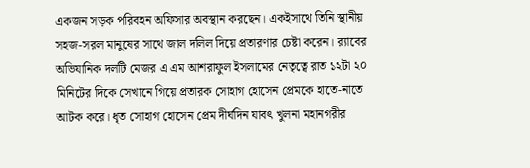একজন সড়ক পরিবহন অফিসার অবস্থান করছেন। একইসাথে তিনি স্থানীয় সহজ-সরল মানুষের সাথে জাল দলিল দিয়ে প্রতারণার চেষ্টা করেন। র‌্যাবের অভিযানিক দলটি মেজর এ এম আশরাফুল ইসলামের নেতৃত্বে রাত ১২টা ২০ মিনিটের দিকে সেখানে গিয়ে প্রতারক সোহাগ হোসেন প্রেমকে হাতে-নাতে আটক করে। ধৃত সোহাগ হোসেন প্রেম দীর্ঘদিন যাবৎ খুলনা মহানগরীর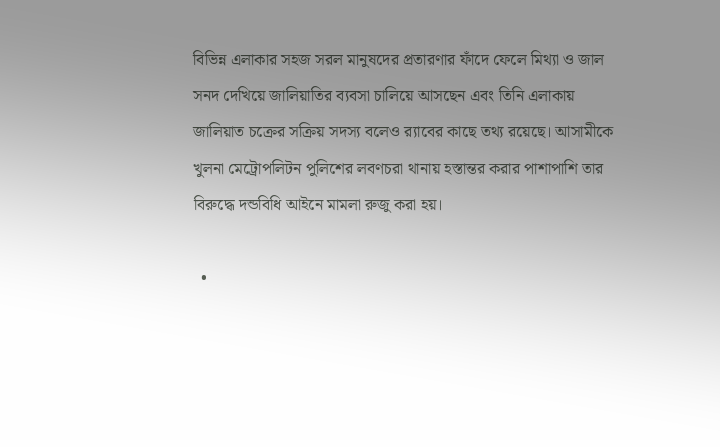বিভিন্ন এলাকার সহজ সরল মানুষদের প্রতারণার ফাঁদে ফেলে মিথ্যা ও জাল সনদ দেখিয়ে জালিয়াতির ব্যবসা চালিয়ে আসছেন এবং তিনি এলাকায় জালিয়াত চক্রের সক্রিয় সদস্য বলেও র‌্যাবের কাছে তথ্য রয়েছে। আসামীকে খুলনা মেট্রোপলিটন পুলিশের লবণচরা থানায় হস্তান্তর করার পাশাপাশি তার বিরুদ্ধে দন্ডবিধি আইনে মামলা রুজু করা হয়।

  •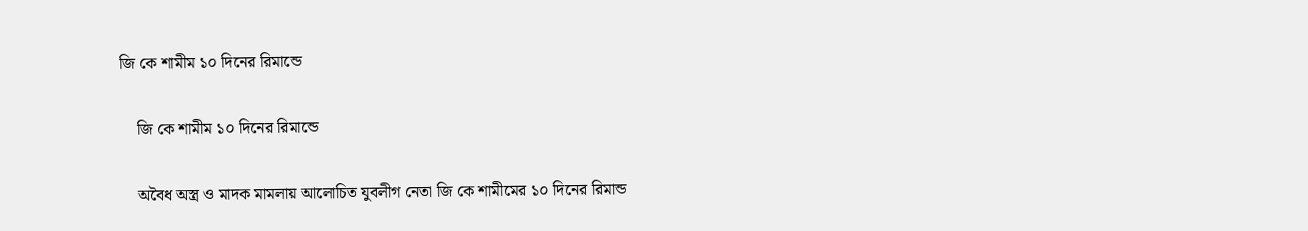জি কে শামীম ১০ দিনের রিমান্ডে

    জি কে শামীম ১০ দিনের রিমান্ডে

    অবৈধ অস্ত্র ও মাদক মামলায় আলোচিত যুবলীগ নেতা জি কে শামীমের ১০ দিনের রিমান্ড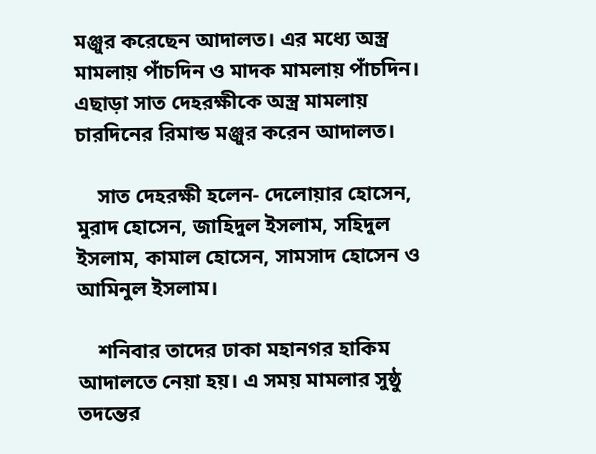মঞ্জুর করেছেন আদালত। এর মধ্যে অস্ত্র মামলায় পাঁচদিন ও মাদক মামলায় পাঁচদিন। এছাড়া সাত দেহরক্ষীকে অস্ত্র মামলায় চারদিনের রিমান্ড মঞ্জুর করেন আদালত।

    সাত দেহরক্ষী হলেন- দেলোয়ার হোসেন, মুরাদ হোসেন, জাহিদুল ইসলাম, সহিদুল ইসলাম, কামাল হোসেন, সামসাদ হোসেন ও আমিনুল ইসলাম।

    শনিবার তাদের ঢাকা মহানগর হাকিম আদালতে নেয়া হয়। এ সময় মামলার সুষ্ঠু তদন্তের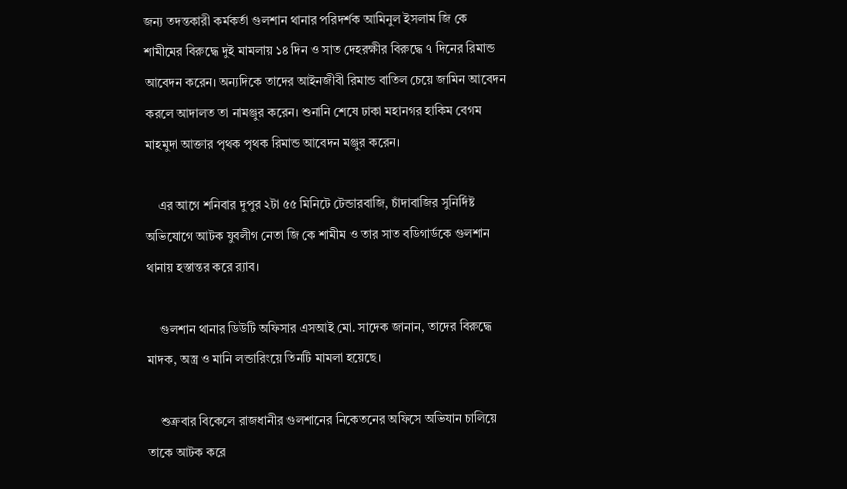জন্য তদন্তকারী কর্মকর্তা গুলশান থানার পরিদর্শক আমিনুল ইসলাম জি কে শামীমের বিরুদ্ধে দুই মামলায় ১৪ দিন ও সাত দেহরক্ষীর বিরুদ্ধে ৭ দিনের রিমান্ড আবেদন করেন। অন্যদিকে তাদের আইনজীবী রিমান্ড বাতিল চেয়ে জামিন আবেদন করলে আদালত তা নামঞ্জুর করেন। শুনানি শেষে ঢাকা মহানগর হাকিম বেগম মাহমুদা আক্তার পৃথক পৃথক রিমান্ড আবেদন মঞ্জুর করেন।

    এর আগে শনিবার দুপুর ২টা ৫৫ মিনিটে টেন্ডারবাজি, চাঁদাবাজির সুনির্দিষ্ট অভিযোগে আটক যুবলীগ নেতা জি কে শামীম ও তার সাত বডিগার্ডকে গুলশান থানায় হস্তান্তর করে র‌্যাব।

    গুলশান থানার ডিউটি অফিসার এসআই মো. সাদেক জানান, তাদের বিরুদ্ধে মাদক, অস্ত্র ও মানি লন্ডারিংয়ে তিনটি মামলা হয়েছে।

    শুক্রবার বিকেলে রাজধানীর গুলশানের নিকেতনের অফিসে অভিযান চালিয়ে তাকে আটক করে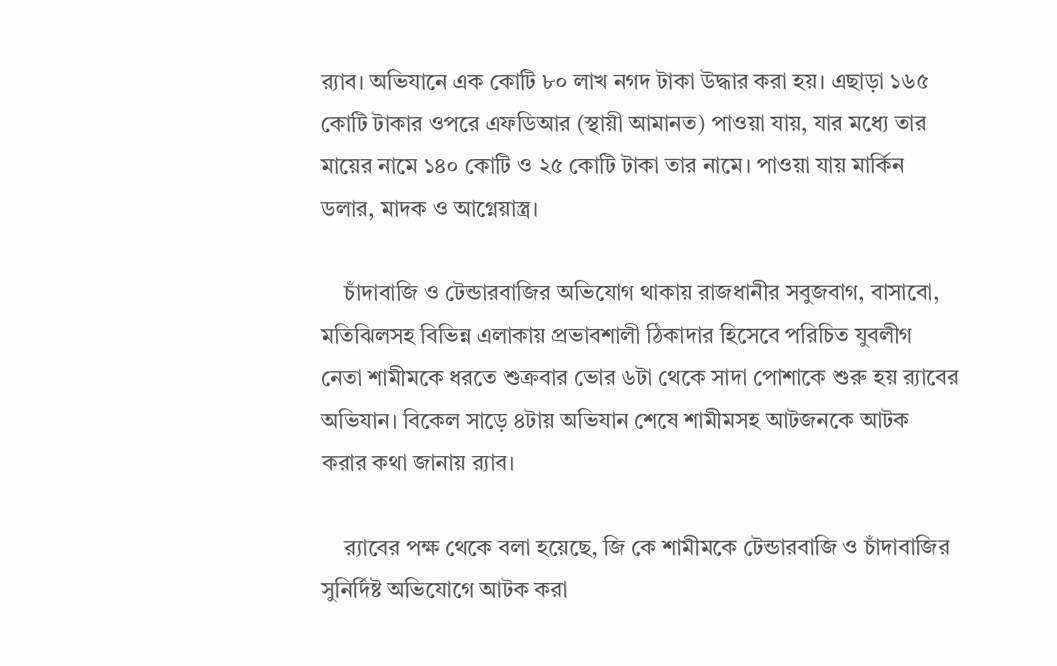র‌্যাব। অভিযানে এক কোটি ৮০ লাখ নগদ টাকা উদ্ধার করা হয়। এছাড়া ১৬৫ কোটি টাকার ওপরে এফডিআর (স্থায়ী আমানত) পাওয়া যায়, যার মধ্যে তার মায়ের নামে ১৪০ কোটি ও ২৫ কোটি টাকা তার নামে। পাওয়া যায় মার্কিন ডলার, মাদক ও আগ্নেয়াস্ত্র।

    চাঁদাবাজি ও টেন্ডারবাজির অভিযোগ থাকায় রাজধানীর সবুজবাগ, বাসাবো, মতিঝিলসহ বিভিন্ন এলাকায় প্রভাবশালী ঠিকাদার হিসেবে পরিচিত যুবলীগ নেতা শামীমকে ধরতে শুক্রবার ভোর ৬টা থেকে সাদা পোশাকে শুরু হয় র‍্যাবের অভিযান। বিকেল সাড়ে ৪টায় অভিযান শেষে শামীমসহ আটজনকে আটক করার কথা জানায় র‍্যাব।

    র‌্যাবের পক্ষ থেকে বলা হয়েছে, জি কে শামীমকে টেন্ডারবাজি ও চাঁদাবাজির সুনির্দিষ্ট অভিযোগে আটক করা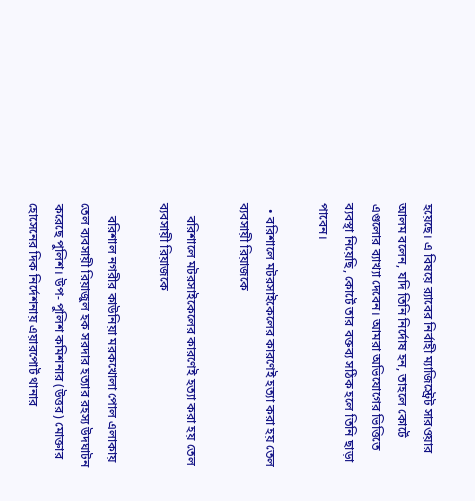হয়েছে। এ বিষয়ে র‌্যাবের নির্বাহী ম্যাজিস্ট্রেট সারওয়ার আলম বলেন, যদি তিনি নির্দোষ হন, তাহলে কোর্টে এগুলোর ব্যাখ্যা দেবেন। আমরা অভিযোগের ভিত্তিতে ব্যবস্থা নিয়েছি, কোর্টে তার বক্তব্য সঠিক হলে তিনি ছাড়া পাবেন।

  • বরিশালে মটরসাইকেলের কারণেই হত্যা করা হয় তেল ব্যবসায়ী রিয়াজকে

    বরিশালে মটরসাইকেলের কারণেই হত্যা করা হয় তেল ব্যবসায়ী রিয়াজকে

    বরিশাল নগরীর কাউনিয়া মরকখোলা পোল এলাকায় তেল ব্যবসায়ী রিয়াজুল হক সরদার হত্যার রহস্য উদঘাটন করেছে পুলিশ। উপ- পুলিশ কমিশনার (উত্তর) মোক্তার হোসেনের দিক নির্দেশনায় এয়ারপোর্ট থানার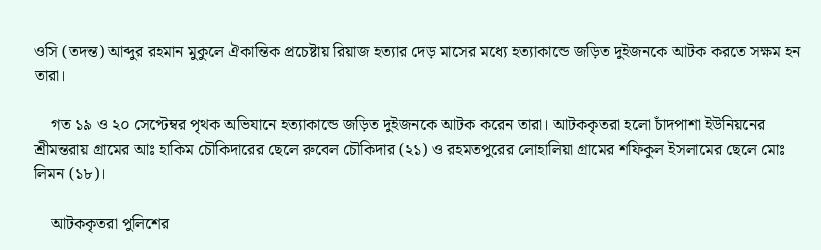ওসি (তদন্ত) আব্দুর রহমান মুকুলে ঐকান্তিক প্রচেষ্টায় রিয়াজ হত্যার দেড় মাসের মধ্যে হত্যাকান্ডে জড়িত দুইজনকে আটক করতে সক্ষম হন তারা।

    গত ১৯ ও ২০ সেপ্টেম্বর পৃথক অভিযানে হত্যাকান্ডে জড়িত দুইজনকে আটক করেন তারা। আটককৃতরা হলো চাঁদপাশা ইউনিয়নের শ্রীমন্তরায় গ্রামের আঃ হাকিম চৌকিদারের ছেলে রুবেল চৌকিদার (২১) ও রহমতপুরের লোহালিয়া গ্রামের শফিকুল ইসলামের ছেলে মোঃ লিমন (১৮)।

    আটককৃতরা পুলিশের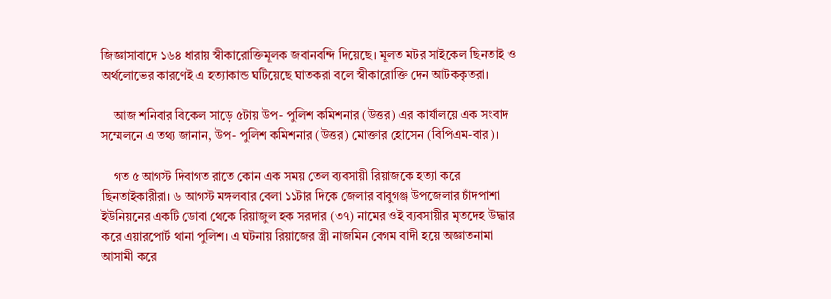জিজ্ঞাসাবাদে ১৬৪ ধারায় স্বীকারোক্তিমূলক জবানবন্দি দিয়েছে। মূলত মটর সাইকেল ছিনতাই ও অর্থলোভের কারণেই এ হত্যাকান্ড ঘটিয়েছে ঘাতকরা বলে স্বীকারোক্তি দেন আটককৃতরা।

    আজ শনিবার বিকেল সাড়ে ৫টায় উপ- পুলিশ কমিশনার (উত্তর) এর কার্যালয়ে এক সংবাদ সম্মেলনে এ তথ্য জানান, উপ- পুলিশ কমিশনার (উত্তর) মোক্তার হোসেন (বিপিএম-বার)।

    গত ৫ আগস্ট দিবাগত রাতে কোন এক সময় তেল ব্যবসায়ী রিয়াজকে হত্যা করে ছিনতাইকারীরা। ৬ আগস্ট মঙ্গলবার বেলা ১১টার দিকে জেলার বাবুগঞ্জ উপজেলার চাঁদপাশা ইউনিয়নের একটি ডোবা থেকে রিয়াজুল হক সরদার (৩৭) নামের ওই ব্যবসায়ীর মৃতদেহ উদ্ধার করে এয়ারপোর্ট থানা পুলিশ। এ ঘটনায় রিয়াজের স্ত্রী নাজমিন বেগম বাদী হয়ে অজ্ঞাতনামা আসামী করে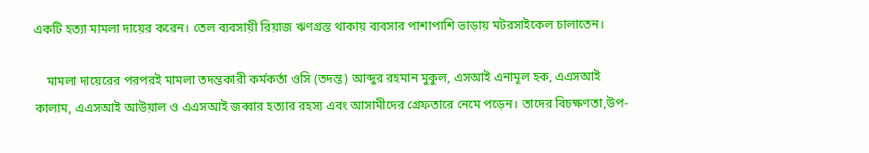একটি হত্যা মামলা দায়ের করেন। তেল ব্যবসায়ী রিয়াজ ঋণগ্রস্ত থাকায় ব্যবসার পাশাপাশি ভাড়ায় মটরসাইকেল চালাতেন।

    মামলা দায়েরের পরপরই মামলা তদন্তকারী কর্মকর্তা ওসি (তদন্ত) আব্দুর রহমান মুকুল, এসআই এনামূল হক, এএসআই কালাম, এএসআই আউয়াল ও এএসআই জব্বার হত্যার রহস্য এবং আসামীদের গ্রেফতারে নেমে পড়েন। তাদের বিচক্ষণতা,উপ-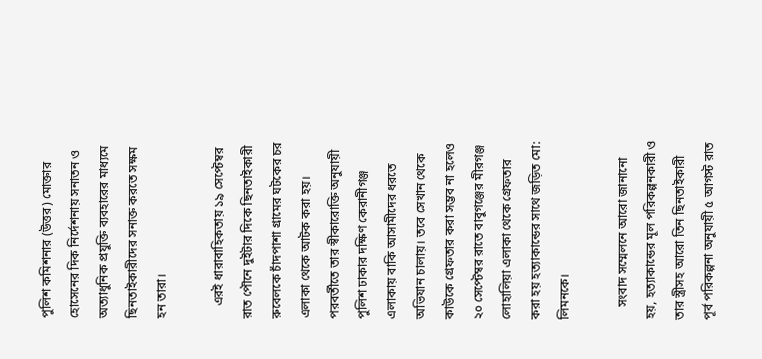পুলিশ কমিশনার (উত্তর) মোক্তার হোসেনের দিক নির্দেশনায় সনাতন ও অত্যাধুনিক প্রযুক্তি ব্যবহারের মাধ্যমে ছিনতাইকারীদের সনাক্ত করতে সক্ষম হন তারা।

    এরই ধারাবাহিকতায় ১৯ সেপ্টেম্বর রাত পৌনে দুইটার দিকে ছিনতাইকারী রুবেলকে চাঁদপাশা গ্রামের ঘটকের চর এলাকা থেকে আটক করা হয়। পরবর্তীতে তার স্বীকারোক্তি অনুযায়ী পুলিশ ঢাকার দক্ষিণ কেরানীগঞ্জ এলাকায় বাকি আসামীদের ধরতে অভিযান চালায়। তবে সেখান থেকে কাউকে গ্রেফতার করা সম্ভব না হলেও ২০ সেপ্টেম্বর রাতে বাবুগঞ্জের মীরগঞ্জ লোহালিয়া এলাকা থেকে গ্রেফতার করা হয় হত্যাকান্ডের সাথে জড়িত মো: লিমনকে।

    সংবাদ সম্মেলনে আরো জানানো হয়, হত্যাকান্ডের মূল পরিকল্পনকারী ও তার স্ত্রীসহ আরো তিন ছিনতাইকারী পূর্ব পরিকল্পনা অনুযায়ী ৫ আগস্ট রাত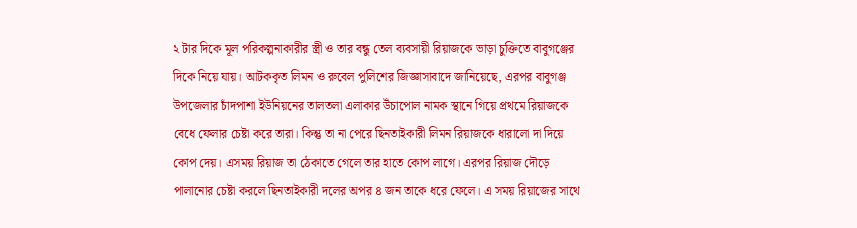২ টার দিকে মূল পরিকল্পনাকারীর স্ত্রী ও তার বন্ধু তেল ব্যবসায়ী রিয়াজকে ভাড়া চুক্তিতে বাবুগঞ্জের দিকে নিয়ে যায়। আটককৃত লিমন ও রুবেল পুলিশের জিজ্ঞাসাবাদে জানিয়েছে, এরপর বাবুগঞ্জ উপজেলার চাঁদপাশা ইউনিয়নের তালতলা এলাকার উঁচাপোল নামক স্থানে গিয়ে প্রথমে রিয়াজকে বেধে ফেলার চেষ্টা করে তারা। কিন্তু তা না পেরে ছিনতাইকারী লিমন রিয়াজকে ধারালো দা দিয়ে কোপ দেয়। এসময় রিয়াজ তা ঠেকাতে গেলে তার হাতে কোপ লাগে। এরপর রিয়াজ দৌড়ে পালানোর চেষ্টা করলে ছিনতাইকারী দলের অপর ৪ জন তাকে ধরে ফেলে। এ সময় রিয়াজের সাথে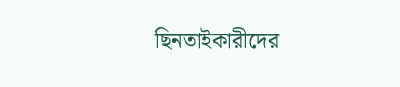ছিনতাইকারীদের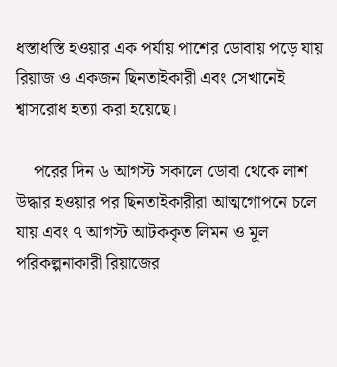ধস্তাধস্তি হওয়ার এক পর্যায় পাশের ডোবায় পড়ে যায় রিয়াজ ও একজন ছিনতাইকারী এবং সেখানেই শ্বাসরোধ হত্যা করা হয়েছে।

    পরের দিন ৬ আগস্ট সকালে ডোবা থেকে লাশ উদ্ধার হওয়ার পর ছিনতাইকারীরা আত্মগোপনে চলে যায় এবং ৭ আগস্ট আটককৃত লিমন ও মূল পরিকল্পনাকারী রিয়াজের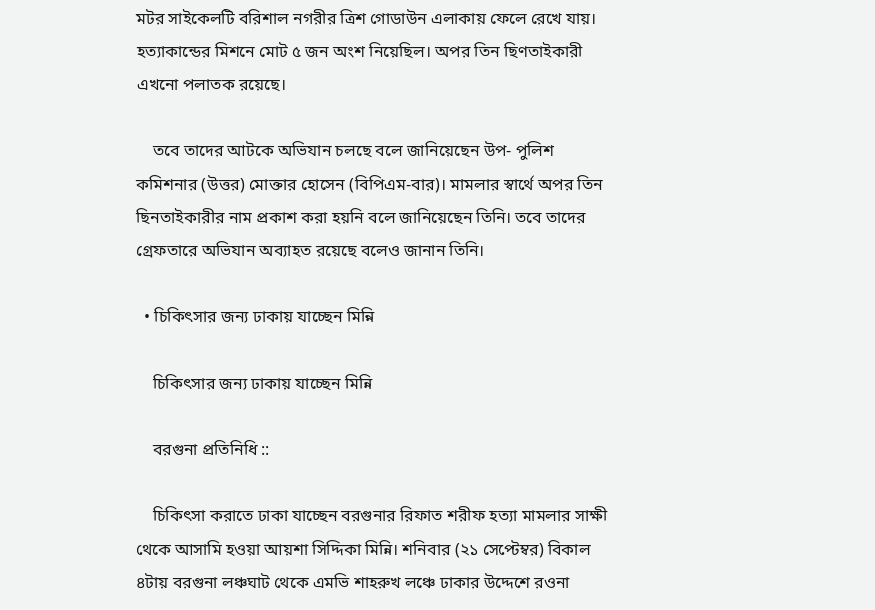মটর সাইকেলটি বরিশাল নগরীর ত্রিশ গোডাউন এলাকায় ফেলে রেখে যায়। হত্যাকান্ডের মিশনে মোট ৫ জন অংশ নিয়েছিল। অপর তিন ছিণতাইকারী এখনো পলাতক রয়েছে।

    তবে তাদের আটকে অভিযান চলছে বলে জানিয়েছেন উপ- পুলিশ কমিশনার (উত্তর) মোক্তার হোসেন (বিপিএম-বার)। মামলার স্বার্থে অপর তিন ছিনতাইকারীর নাম প্রকাশ করা হয়নি বলে জানিয়েছেন তিনি। তবে তাদের গ্রেফতারে অভিযান অব্যাহত রয়েছে বলেও জানান তিনি।

  • চিকিৎসার জন্য ঢাকায় যাচ্ছেন মিন্নি

    চিকিৎসার জন্য ঢাকায় যাচ্ছেন মিন্নি

    বরগুনা প্রতিনিধি ::

    চিকিৎসা করাতে ঢাকা যাচ্ছেন বরগুনার রিফাত শরীফ হত্যা মামলার সাক্ষী থেকে আসামি হওয়া আয়শা সিদ্দিকা মিন্নি। শনিবার (২১ সেপ্টেম্বর) বিকাল ৪টায় বরগুনা লঞ্চঘাট থেকে এমভি শাহরুখ লঞ্চে ঢাকার উদ্দেশে রওনা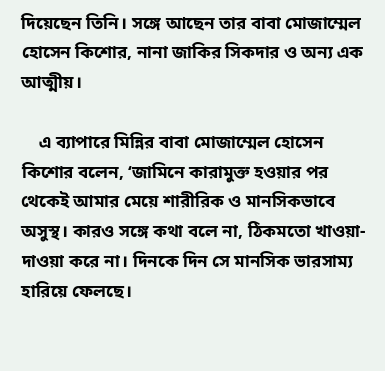দিয়েছেন তিনি। সঙ্গে আছেন তার বাবা মোজাম্মেল হোসেন কিশোর, নানা জাকির সিকদার ও অন্য এক আত্মীয়।

    এ ব্যাপারে মিন্নির বাবা মোজাম্মেল হোসেন কিশোর বলেন, ‘জামিনে কারামুক্ত হওয়ার পর থেকেই আমার মেয়ে শারীরিক ও মানসিকভাবে অসুস্থ। কারও সঙ্গে কথা বলে না, ঠিকমতো খাওয়া-দাওয়া করে না। দিনকে দিন সে মানসিক ভারসাম্য হারিয়ে ফেলছে।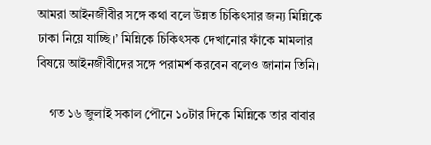আমরা আইনজীবীর সঙ্গে কথা বলে উন্নত চিকিৎসার জন্য মিন্নিকে ঢাকা নিয়ে যাচ্ছি।’ মিন্নিকে চিকিৎসক দেখানোর ফাঁকে মামলার বিষয়ে আইনজীবীদের সঙ্গে পরামর্শ করবেন বলেও জানান তিনি।

    গত ১৬ জুলাই সকাল পৌনে ১০টার দিকে মিন্নিকে তার বাবার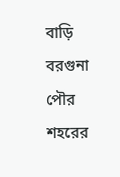বাড়ি বরগুনা পৌর শহরের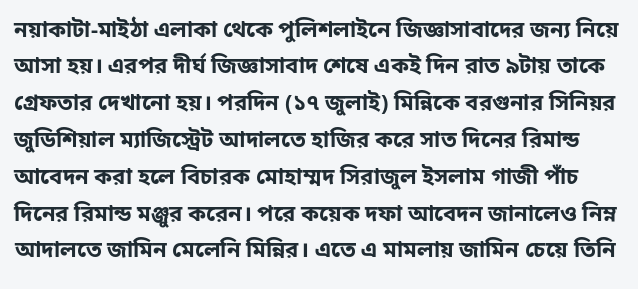নয়াকাটা-মাইঠা এলাকা থেকে পুলিশলাইনে জিজ্ঞাসাবাদের জন্য নিয়ে আসা হয়। এরপর দীর্ঘ জিজ্ঞাসাবাদ শেষে একই দিন রাত ৯টায় তাকে গ্রেফতার দেখানো হয়। পরদিন (১৭ জুলাই) মিন্নিকে বরগুনার সিনিয়র জুডিশিয়াল ম্যাজিস্ট্রেট আদালতে হাজির করে সাত দিনের রিমান্ড আবেদন করা হলে বিচারক মোহাম্মদ সিরাজুল ইসলাম গাজী পাঁচ দিনের রিমান্ড মঞ্জুর করেন। পরে কয়েক দফা আবেদন জানালেও নিম্ন আদালতে জামিন মেলেনি মিন্নির। এতে এ মামলায় জামিন চেয়ে তিনি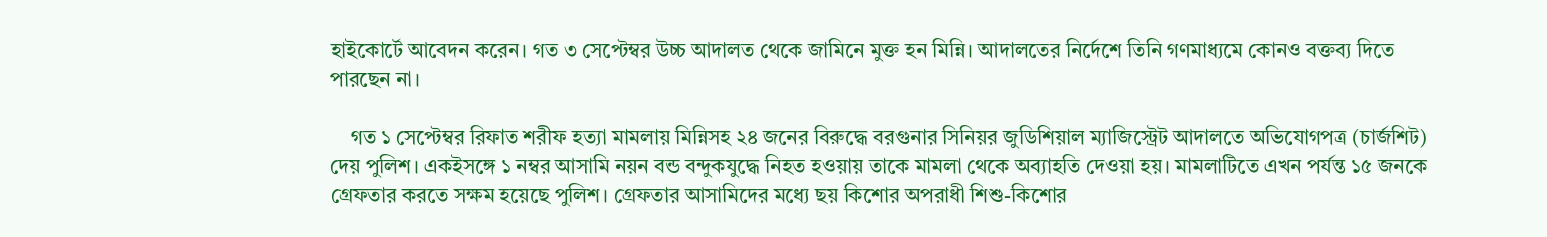হাইকোর্টে আবেদন করেন। গত ৩ সেপ্টেম্বর উচ্চ আদালত থেকে জামিনে মুক্ত হন মিন্নি। আদালতের নির্দেশে তিনি গণমাধ্যমে কোনও বক্তব্য দিতে পারছেন না।

    গত ১ সেপ্টেম্বর রিফাত শরীফ হত্যা মামলায় মিন্নিসহ ২৪ জনের বিরুদ্ধে বরগুনার সিনিয়র জুডিশিয়াল ম্যাজিস্ট্রেট আদালতে অভিযোগপত্র (চার্জশিট) দেয় পুলিশ। একইসঙ্গে ১ নম্বর আসামি নয়ন বন্ড বন্দুকযুদ্ধে নিহত হওয়ায় তাকে মামলা থেকে অব্যাহতি দেওয়া হয়। মামলাটিতে এখন পর্যন্ত ১৫ জনকে গ্রেফতার করতে সক্ষম হয়েছে পুলিশ। গ্রেফতার আসামিদের মধ্যে ছয় কিশোর অপরাধী শিশু-কিশোর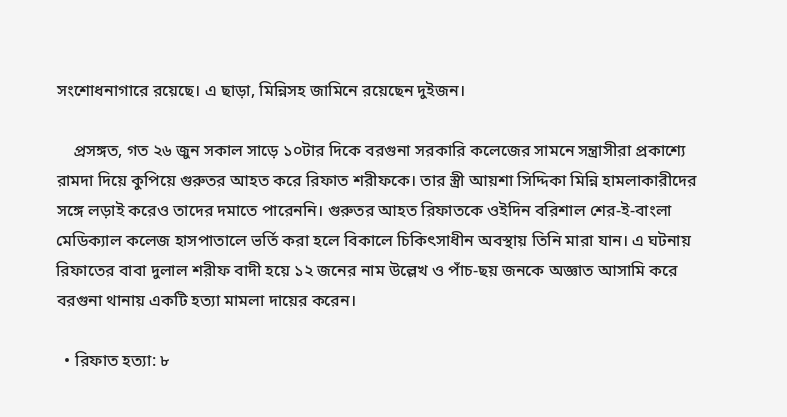সংশোধনাগারে রয়েছে। এ ছাড়া, মিন্নিসহ জামিনে রয়েছেন দুইজন।

    প্রসঙ্গত, গত ২৬ জুন সকাল সাড়ে ১০টার দিকে বরগুনা সরকারি কলেজের সামনে সন্ত্রাসীরা প্রকাশ্যে রামদা দিয়ে কুপিয়ে গুরুতর আহত করে রিফাত শরীফকে। তার স্ত্রী আয়শা সিদ্দিকা মিন্নি হামলাকারীদের সঙ্গে লড়াই করেও তাদের দমাতে পারেননি। গুরুতর আহত রিফাতকে ওইদিন বরিশাল শের-ই-বাংলা মেডিক্যাল কলেজ হাসপাতালে ভর্তি করা হলে বিকালে চিকিৎসাধীন অবস্থায় তিনি মারা যান। এ ঘটনায় রিফাতের বাবা দুলাল শরীফ বাদী হয়ে ১২ জনের নাম উল্লেখ ও পাঁচ-ছয় জনকে অজ্ঞাত আসামি করে বরগুনা থানায় একটি হত্যা মামলা দায়ের করেন।

  • রিফাত হত্যা: ৮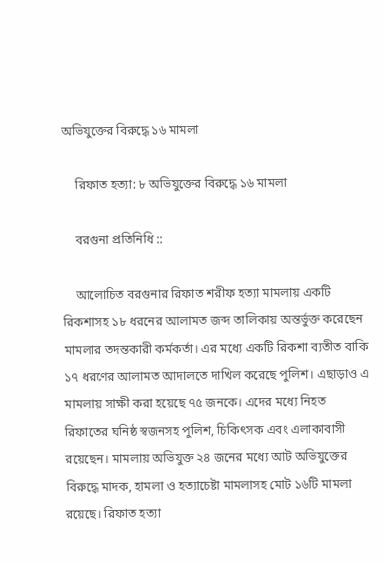অভিযুক্তের বিরুদ্ধে ১৬ মামলা

    রিফাত হত্যা: ৮ অভিযুক্তের বিরুদ্ধে ১৬ মামলা

    বরগুনা প্রতিনিধি ::

    আলোচিত বরগুনার রিফাত শরীফ হত্যা মামলায় একটি রিকশাসহ ১৮ ধরনের আলামত জব্দ তালিকায় অন্তর্ভুক্ত করেছেন মামলার তদন্তকারী কর্মকর্তা। এর মধ্যে একটি রিকশা ব্যতীত বাকি ১৭ ধরণের আলামত আদালতে দাখিল করেছে পুলিশ। এছাড়াও এ মামলায় সাক্ষী করা হয়েছে ৭৫ জনকে। এদের মধ্যে নিহত রিফাতের ঘনিষ্ঠ স্বজনসহ পুলিশ, চিকিৎসক এবং এলাকাবাসী রয়েছেন। মামলায় অভিযুক্ত ২৪ জনের মধ্যে আট অভিযুক্তের বিরুদ্ধে মাদক, হামলা ও হত্যাচেষ্টা মামলাসহ মোট ১৬টি মামলা রয়েছে। রিফাত হত্যা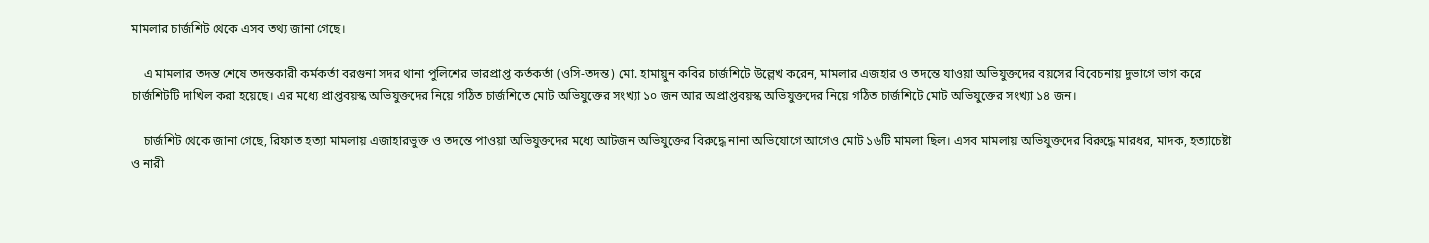মামলার চার্জশিট থেকে এসব তথ্য জানা গেছে।

    এ মামলার তদন্ত শেষে তদন্তকারী কর্মকর্তা বরগুনা সদর থানা পুলিশের ভারপ্রাপ্ত কর্তকর্তা (ওসি-তদন্ত) মো. হামায়ুন কবির চার্জশিটে উল্লেখ করেন, মামলার এজহার ও তদন্তে যাওয়া অভিযুক্তদের বয়সের বিবেচনায় দুভাগে ভাগ করে চার্জশিটটি দাখিল করা হয়েছে। এর মধ্যে প্রাপ্তবয়স্ক অভিযুক্তদের নিয়ে গঠিত চার্জশিতে মোট অভিযুক্তের সংখ্যা ১০ জন আর অপ্রাপ্তবয়স্ক অভিযুক্তদের নিয়ে গঠিত চার্জশিটে মোট অভিযুক্তের সংখ্যা ১৪ জন।

    চার্জশিট থেকে জানা গেছে, রিফাত হত্যা মামলায় এজাহারভুক্ত ও তদন্তে পাওয়া অভিযুক্তদের মধ্যে আটজন অভিযুক্তের বিরুদ্ধে নানা অভিযোগে আগেও মোট ১৬টি মামলা ছিল। এসব মামলায় অভিযুক্তদের বিরুদ্ধে মারধর, মাদক, হত্যাচেষ্টা ও নারী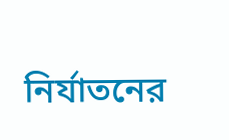নির্যাতনের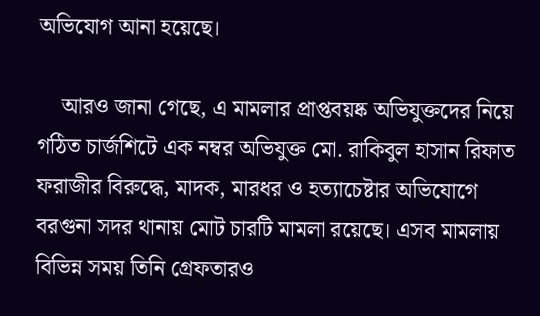অভিযোগ আনা হয়েছে।

    আরও জানা গেছে, এ মামলার প্রাপ্তবয়ষ্ক অভিযুক্তদের নিয়ে গঠিত চার্জশিটে এক নম্বর অভিযুক্ত মো. রাকিবুল হাসান রিফাত ফরাজীর বিরুদ্ধে, মাদক, মারধর ও হত্যাচেষ্টার অভিযোগে বরগুনা সদর থানায় মোট চারটি মামলা রয়েছে। এসব মামলায় বিভিন্ন সময় তিনি গ্রেফতারও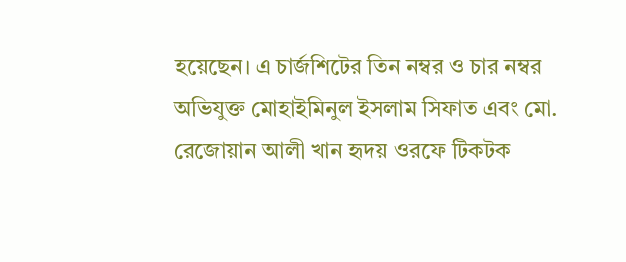হয়েছেন। এ চার্জশিটের তিন নম্বর ও চার নম্বর অভিযুক্ত মোহাইমিনুল ইসলাম সিফাত এবং মো. রেজোয়ান আলী খান হৃদয় ওরফে টিকটক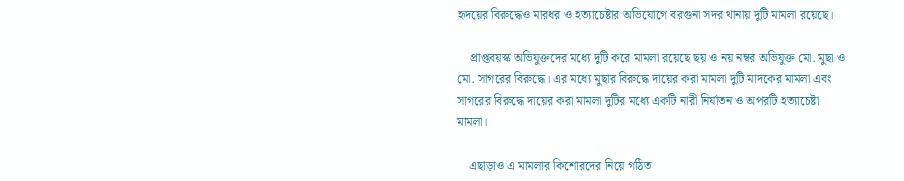হৃদয়ের বিরুদ্ধেও মারধর ও হত্যাচেষ্টার অভিযোগে বরগুনা সদর থানায় দুটি মামলা রয়েছে।

    প্রাপ্তবয়স্ক অভিযুক্তদের মধ্যে দুটি করে মামলা রয়েছে ছয় ও নয় নম্বর অভিযুক্ত মো. মুছা ও মো. সাগরের বিরুদ্ধে। এর মধ্যে মুছার বিরুদ্ধে দায়ের করা মামলা দুটি মাদকের মামলা এবং সাগরের বিরুদ্ধে দায়ের করা মামলা দুটির মধ্যে একটি নারী নির্যাতন ও অপরটি হত্যাচেষ্টা মামলা।

    এছাড়াও এ মামলার কিশোরদের নিয়ে গঠিত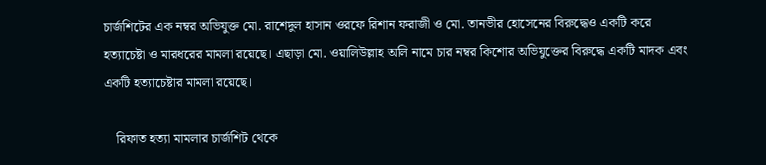চার্জশিটের এক নম্বর অভিযুক্ত মো. রাশেদুল হাসান ওরফে রিশান ফরাজী ও মো. তানভীর হোসেনের বিরুদ্ধেও একটি করে হত্যাচেষ্টা ও মারধরের মামলা রয়েছে। এছাড়া মো. ওয়ালিউল্লাহ অলি নামে চার নম্বর কিশোর অভিযুক্তের বিরুদ্ধে একটি মাদক এবং একটি হত্যাচেষ্টার মামলা রয়েছে।

    রিফাত হত্যা মামলার চার্জশিট থেকে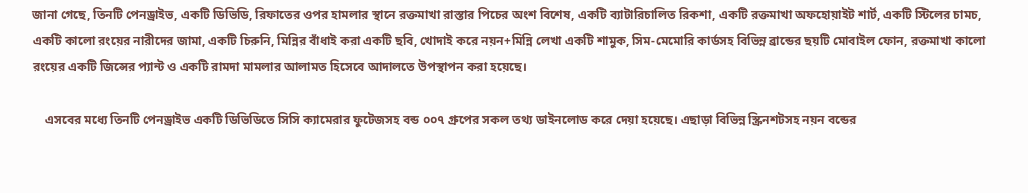জানা গেছে, তিনটি পেনড্রাইভ, একটি ডিভিডি, রিফাতের ওপর হামলার স্থানে রক্তমাখা রাস্তার পিচের অংশ বিশেষ, একটি ব্যাটারিচালিত রিকশা, একটি রক্তমাখা অফহোয়াইট শার্ট, একটি স্টিলের চামচ, একটি কালো রংয়ের নারীদের জামা, একটি চিরুনি, মিন্নির বাঁধাই করা একটি ছবি, খোদাই করে নয়ন+মিন্নি লেখা একটি শামুক, সিম-মেমোরি কার্ডসহ বিভিন্ন ব্রান্ডের ছয়টি মোবাইল ফোন, রক্তমাখা কালো রংয়ের একটি জিন্সের প্যান্ট ও একটি রামদা মামলার আলামত হিসেবে আদালতে উপস্থাপন করা হয়েছে।

    এসবের মধ্যে তিনটি পেনড্রাইভ একটি ডিভিডিতে সিসি ক্যামেরার ফুটেজসহ বন্ড ০০৭ গ্রুপের সকল তথ্য ডাইনলোড করে দেয়া হয়েছে। এছাড়া বিভিন্ন স্ক্রিনশটসহ নয়ন বন্ডের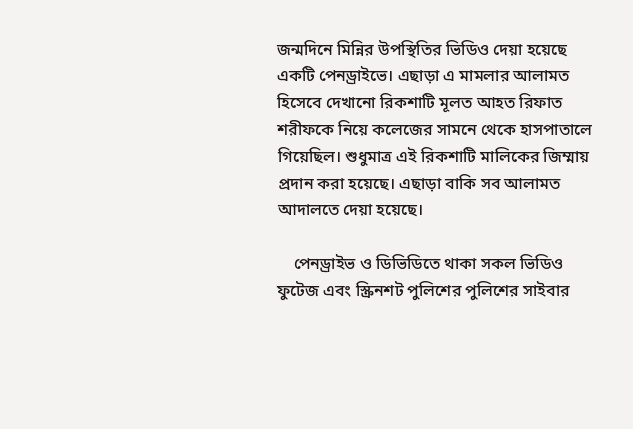জন্মদিনে মিন্নির উপস্থিতির ভিডিও দেয়া হয়েছে একটি পেনড্রাইভে। এছাড়া এ মামলার আলামত হিসেবে দেখানো রিকশাটি মূলত আহত রিফাত শরীফকে নিয়ে কলেজের সামনে থেকে হাসপাতালে গিয়েছিল। শুধুমাত্র এই রিকশাটি মালিকের জিম্মায় প্রদান করা হয়েছে। এছাড়া বাকি সব আলামত আদালতে দেয়া হয়েছে।

    পেনড্রাইভ ও ডিভিডিতে থাকা সকল ভিডিও ফুটেজ এবং স্ক্রিনশট পুলিশের পুলিশের সাইবার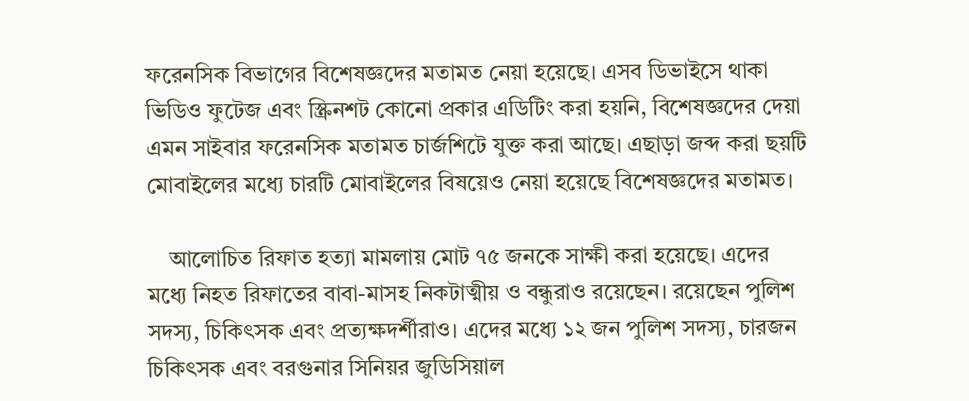ফরেনসিক বিভাগের বিশেষজ্ঞদের মতামত নেয়া হয়েছে। এসব ডিভাইসে থাকা ভিডিও ফুটেজ এবং স্ক্রিনশট কোনো প্রকার এডিটিং করা হয়নি, বিশেষজ্ঞদের দেয়া এমন সাইবার ফরেনসিক মতামত চার্জশিটে যুক্ত করা আছে। এছাড়া জব্দ করা ছয়টি মোবাইলের মধ্যে চারটি মোবাইলের বিষয়েও নেয়া হয়েছে বিশেষজ্ঞদের মতামত।

    আলোচিত রিফাত হত্যা মামলায় মোট ৭৫ জনকে সাক্ষী করা হয়েছে। এদের মধ্যে নিহত রিফাতের বাবা-মাসহ নিকটাত্মীয় ও বন্ধুরাও রয়েছেন। রয়েছেন পুলিশ সদস্য, চিকিৎসক এবং প্রত্যক্ষদর্শীরাও। এদের মধ্যে ১২ জন পুলিশ সদস্য, চারজন চিকিৎসক এবং বরগুনার সিনিয়র জুডিসিয়াল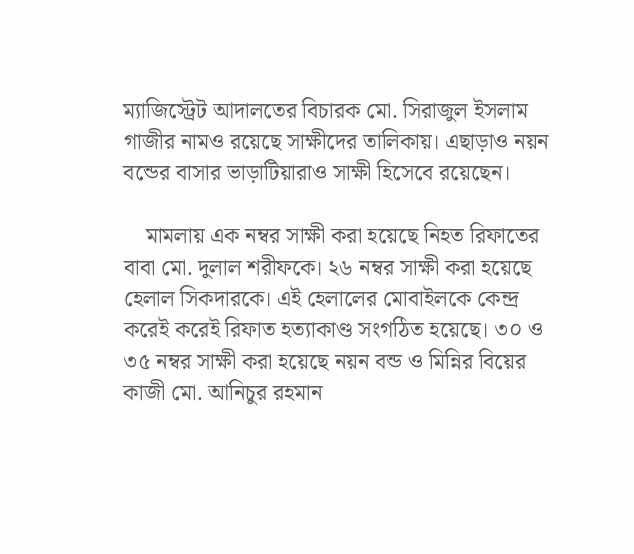ম্যাজিস্ট্রেট আদালতের বিচারক মো. সিরাজুল ইসলাম গাজীর নামও রয়েছে সাক্ষীদের তালিকায়। এছাড়াও নয়ন বন্ডের বাসার ভাড়াটিয়ারাও সাক্ষী হিসেবে রয়েছেন।

    মামলায় এক নম্বর সাক্ষী করা হয়েছে নিহত রিফাতের বাবা মো. দুলাল শরীফকে। ২৬ নম্বর সাক্ষী করা হয়েছে হেলাল সিকদারকে। এই হেলালের মোবাইলকে কেন্দ্র করেই করেই রিফাত হত্যাকাণ্ড সংগঠিত হয়েছে। ৩০ ও ৩৫ নম্বর সাক্ষী করা হয়েছে নয়ন বন্ড ও মিন্নির বিয়ের কাজী মো. আনিচুর রহমান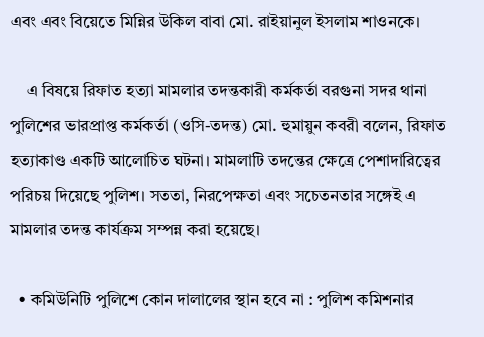এবং এবং বিয়েতে মিন্নির উকিল বাবা মো. রাইয়ানুল ইসলাম শাওনকে।

    এ বিষয়ে রিফাত হত্যা মামলার তদন্তকারী কর্মকর্তা বরগুনা সদর থানা পুলিশের ভারপ্রাপ্ত কর্মকর্তা (ওসি-তদন্ত) মো. হুমায়ুন কবরী বলেন, রিফাত হত্যাকাণ্ড একটি আলোচিত ঘটনা। মামলাটি তদন্তের ক্ষেত্রে পেশাদারিত্বের পরিচয় দিয়েছে পুলিশ। সততা, নিরপেক্ষতা এবং সচেতনতার সঙ্গেই এ মামলার তদন্ত কার্যক্রম সম্পন্ন করা হয়েছে।

  • কমিউনিটি পুলিশে কোন দালালের স্থান হবে না : পুলিশ কমিশনার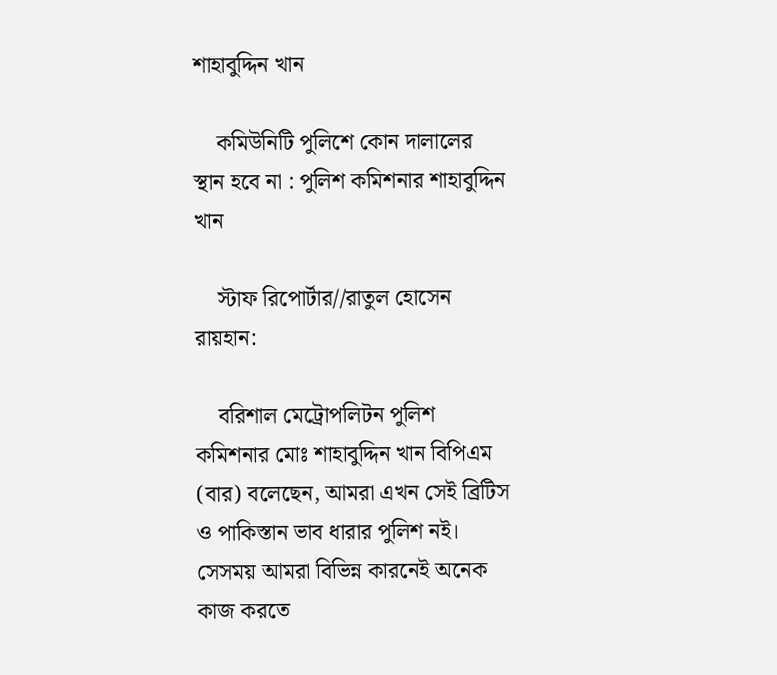শাহাবুদ্দিন খান

    কমিউনিটি পুলিশে কোন দালালের স্থান হবে না : পুলিশ কমিশনার শাহাবুদ্দিন খান

    স্টাফ রিপোর্টার//রাতুল হোসেন রায়হান:

    বরিশাল মেট্রোপলিটন পুলিশ কমিশনার মোঃ শাহাবুদ্দিন খান বিপিএম (বার) বলেছেন, আমরা এখন সেই ব্রিটিস ও পাকিস্তান ভাব ধারার পুলিশ নই। সেসময় আমরা বিভিন্ন কারনেই অনেক কাজ করতে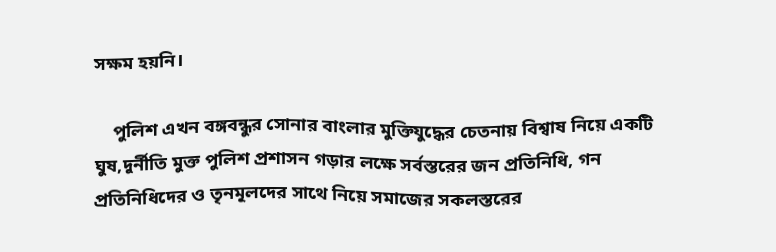সক্ষম হয়নি।

    পুলিশ এখন বঙ্গবন্ধুর সোনার বাংলার মুক্তিযুদ্ধের চেতনায় বিশ্বাষ নিয়ে একটি ঘুষ,দূর্নীতি মুক্ত পুলিশ প্রশাসন গড়ার লক্ষে সর্বস্তরের জন প্রতিনিধি, গন প্রতিনিধিদের ও তৃনমূলদের সাথে নিয়ে সমাজের সকলস্তরের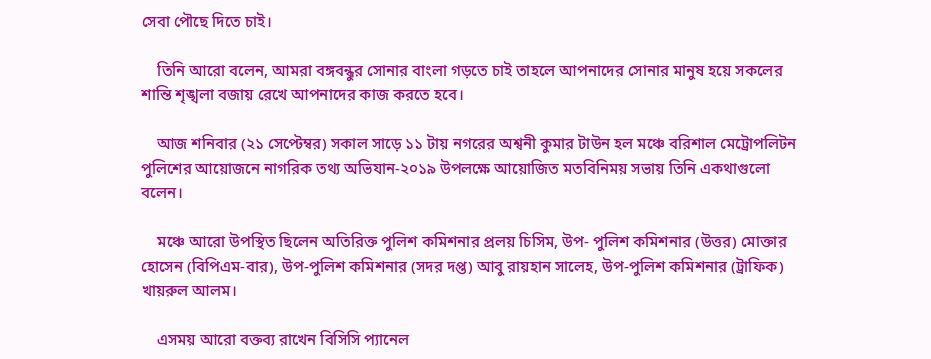সেবা পৌছে দিতে চাই।

    তিনি আরো বলেন, আমরা বঙ্গবন্ধুর সোনার বাংলা গড়তে চাই তাহলে আপনাদের সোনার মানুষ হয়ে সকলের শান্তি শৃঙ্খলা বজায় রেখে আপনাদের কাজ করতে হবে।

    আজ শনিবার (২১ সেপ্টেম্বর) সকাল সাড়ে ১১ টায় নগরের অশ্বনী কুমার টাউন হল মঞ্চে বরিশাল মেট্রোপলিটন পুলিশের আয়োজনে নাগরিক তথ্য অভিযান-২০১৯ উপলক্ষে আয়োজিত মতবিনিময় সভায় তিনি একথাগুলো বলেন।

    মঞ্চে আরো উপস্থিত ছিলেন অতিরিক্ত পুলিশ কমিশনার প্রলয় চিসিম, উপ- পুলিশ কমিশনার (উত্তর) মোক্তার হোসেন (বিপিএম-বার), উপ-পুলিশ কমিশনার (সদর দপ্ত) আবু রায়হান সালেহ, উপ-পুলিশ কমিশনার (ট্রাফিক) খায়রুল আলম।

    এসময় আরো বক্তব্য রাখেন বিসিসি প্যানেল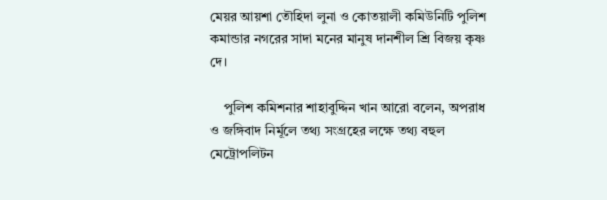মেয়র আয়শা তৌহিদা লুনা ও কোতয়ালী কমিউনিটি পুলিশ কমান্ডার নগরের সাদা মনের মানুষ দানশীল শ্রি বিজয় কৃষ্ণ দে।

    পুলিশ কমিশনার শাহাবুদ্দিন খান আরো বলেন, অপরাধ ও জঙ্গিবাদ নির্মূলে তথ্য সংগ্রহের লক্ষে তথ্য বহুল মেট্রোপলিটন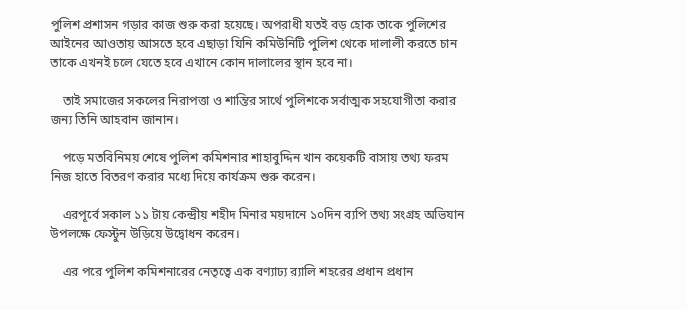পুলিশ প্রশাসন গড়ার কাজ শুরু করা হয়েছে। অপরাধী যতই বড় হোক তাকে পুলিশের আইনের আওতায় আসতে হবে এছাড়া যিনি কমিউনিটি পুলিশ থেকে দালালী করতে চান তাকে এখনই চলে যেতে হবে এখানে কোন দালালের স্থান হবে না।

    তাই সমাজের সকলের নিরাপত্তা ও শান্তির সার্থে পুলিশকে সর্বাত্মক সহযোগীতা করার জন্য তিনি আহবান জানান।

    পড়ে মতবিনিময় শেষে পুলিশ কমিশনার শাহাবুদ্দিন খান কয়েকটি বাসায় তথ্য ফরম নিজ হাতে বিতরণ করার মধ্যে দিয়ে কার্যক্রম শুরু করেন।

    এরপূর্বে সকাল ১১ টায় কেন্দ্রীয় শহীদ মিনার ময়দানে ১০দিন ব্যপি তথ্য সংগ্রহ অভিযান উপলক্ষে ফেস্টুন উড়িয়ে উদ্বোধন করেন।

    এর পরে পুলিশ কমিশনারের নেতৃত্বে এক বণ্যাঢ্য র‌্যালি শহরের প্রধান প্রধান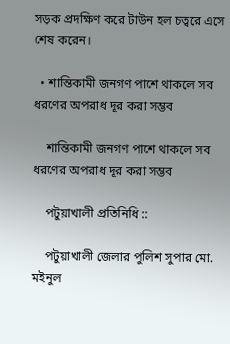সড়ক প্রদক্ষিণ করে টাউন হল চত্বরে এসে শেষ করেন।

  • শান্তিকামী জনগণ পাশে থাকলে সব ধরণের অপরাধ দূর করা সম্ভব

    শান্তিকামী জনগণ পাশে থাকলে সব ধরণের অপরাধ দূর করা সম্ভব

    পটুয়াখালী প্রতিনিধি ::

    পটুয়াখালী জেলার পুলিশ সুপার মো. মইনুল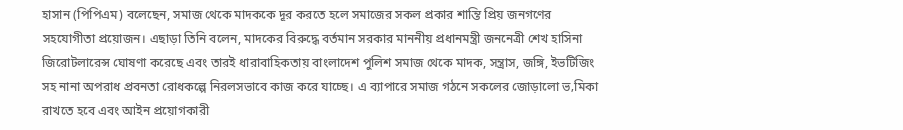হাসান (পিপিএম) বলেছেন, সমাজ থেকে মাদককে দূর করতে হলে সমাজের সকল প্রকার শান্তি প্রিয় জনগণের সহযোগীতা প্রয়োজন। এছাড়া তিনি বলেন, মাদকের বিরুদ্ধে বর্তমান সরকার মাননীয় প্রধানমন্ত্রী জননেত্রী শেখ হাসিনা জিরোটলারেন্স ঘোষণা করেছে এবং তারই ধারাবাহিকতায় বাংলাদেশ পুলিশ সমাজ থেকে মাদক, সন্ত্রাস, জঙ্গি, ইভটিজিং সহ নানা অপরাধ প্রবনতা রোধকল্পে নিরলসভাবে কাজ করে যাচ্ছে। এ ব্যাপারে সমাজ গঠনে সকলের জোড়ালো ভ‚মিকা রাখতে হবে এবং আইন প্রয়োগকারী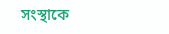সংস্থাকে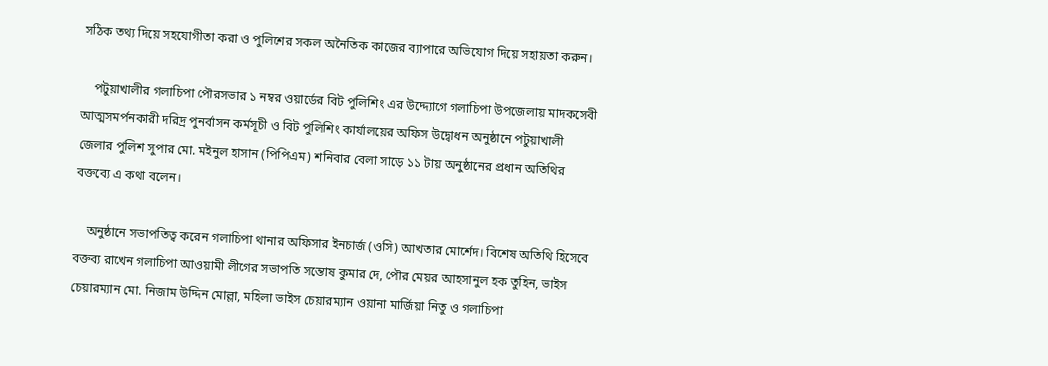সঠিক তথ্য দিয়ে সহযোগীতা করা ও পুলিশের সকল অনৈতিক কাজের ব্যাপারে অভিযোগ দিয়ে সহায়তা করুন।

    পটুয়াখালীর গলাচিপা পৌরসভার ১ নম্বর ওয়ার্ডের বিট পুলিশিং এর উদ্দ্যোগে গলাচিপা উপজেলায় মাদকসেবী আত্মসমর্পনকারী দরিদ্র পুনর্বাসন কর্মসূচী ও বিট পুলিশিং কার্যালয়ের অফিস উদ্বোধন অনুষ্ঠানে পটুয়াখালী জেলার পুলিশ সুপার মো. মইনুল হাসান (পিপিএম) শনিবার বেলা সাড়ে ১১ টায় অনুষ্ঠানের প্রধান অতিথির বক্তব্যে এ কথা বলেন।

    অনুষ্ঠানে সভাপতিত্ব করেন গলাচিপা থানার অফিসার ইনচার্জ (ওসি) আখতার মোর্শেদ। বিশেষ অতিথি হিসেবে বক্তব্য রাখেন গলাচিপা আওয়ামী লীগের সভাপতি সন্তোষ কুমার দে, পৌর মেয়র আহসানুল হক তুহিন, ভাইস চেয়ারম্যান মো. নিজাম উদ্দিন মোল্লা, মহিলা ভাইস চেয়ারম্যান ওয়ানা মার্জিয়া নিতু ও গলাচিপা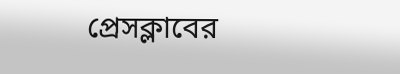প্রেসক্লাবের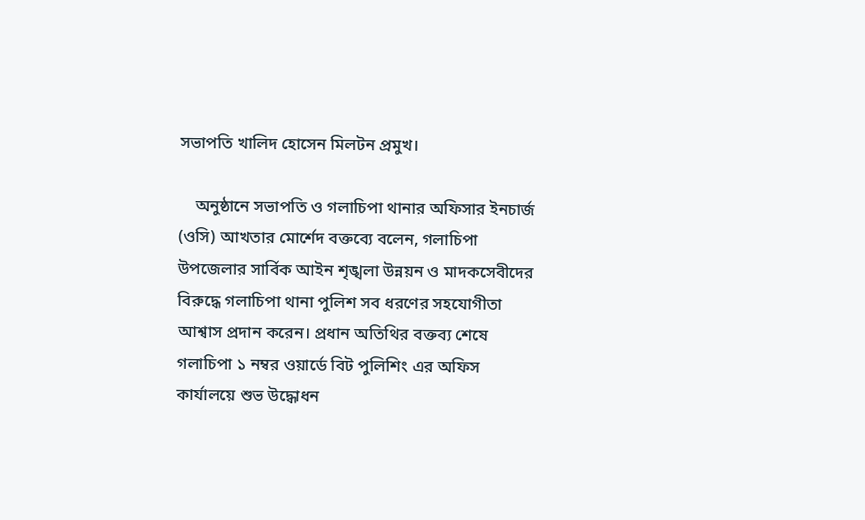সভাপতি খালিদ হোসেন মিলটন প্রমুখ।

    অনুষ্ঠানে সভাপতি ও গলাচিপা থানার অফিসার ইনচার্জ (ওসি) আখতার মোর্শেদ বক্তব্যে বলেন, গলাচিপা উপজেলার সার্বিক আইন শৃঙ্খলা উন্নয়ন ও মাদকসেবীদের বিরুদ্ধে গলাচিপা থানা পুলিশ সব ধরণের সহযোগীতা আশ্বাস প্রদান করেন। প্রধান অতিথির বক্তব্য শেষে গলাচিপা ১ নম্বর ওয়ার্ডে বিট পুলিশিং এর অফিস কার্যালয়ে শুভ উদ্ধোধন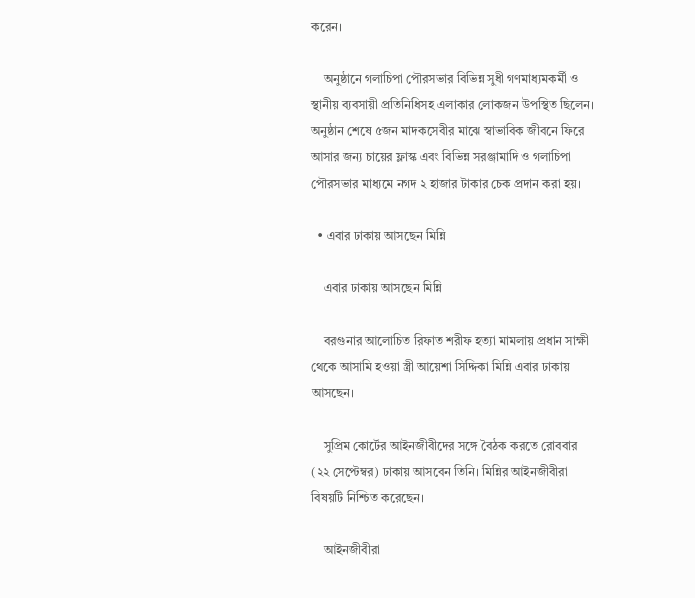করেন।

    অনুষ্ঠানে গলাচিপা পৌরসভার বিভিন্ন সুধী গণমাধ্যমকর্মী ও স্থানীয় ব্যবসায়ী প্রতিনিধিসহ এলাকার লোকজন উপস্থিত ছিলেন। অনুষ্ঠান শেষে ৫জন মাদকসেবীর মাঝে স্বাভাবিক জীবনে ফিরে আসার জন্য চায়ের ফ্লাস্ক এবং বিভিন্ন সরঞ্জামাদি ও গলাচিপা পৌরসভার মাধ্যমে নগদ ২ হাজার টাকার চেক প্রদান করা হয়।

  • এবার ঢাকায় আসছেন মিন্নি

    এবার ঢাকায় আসছেন মিন্নি

    বরগুনার আলোচিত রিফাত শরীফ হত্যা মামলায় প্রধান সাক্ষী থেকে আসামি হওয়া স্ত্রী আয়েশা সিদ্দিকা মিন্নি এবার ঢাকায় আসছেন।

    সুপ্রিম কোর্টের আইনজীবীদের সঙ্গে বৈঠক করতে রোববার (২২ সেপ্টেম্বর) ঢাকায় আসবেন তিনি। মিন্নির আইনজীবীরা বিষয়টি নিশ্চিত করেছেন।

    আইনজীবীরা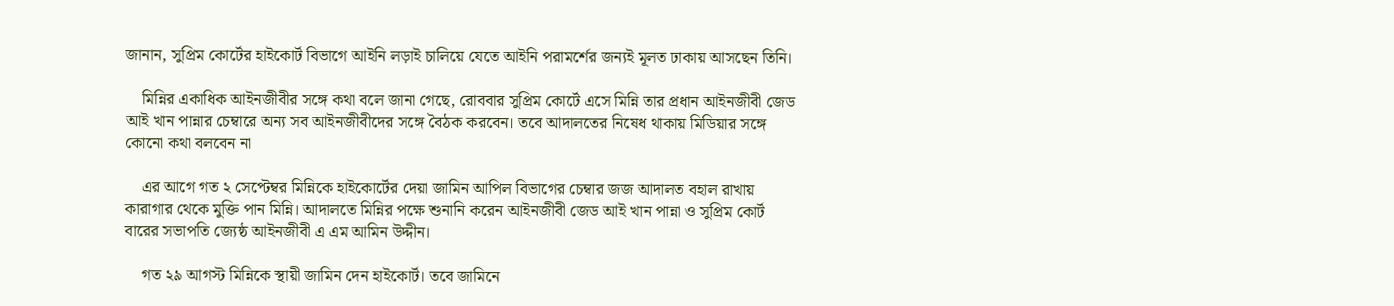জানান, সুপ্রিম কোর্টের হাইকোর্ট বিভাগে আইনি লড়াই চালিয়ে যেতে আইনি পরামর্শের জন্যই মূলত ঢাকায় আসছেন তিনি।

    মিন্নির একাধিক আইনজীবীর সঙ্গে কথা বলে জানা গেছে, রোববার সুপ্রিম কোর্টে এসে মিন্নি তার প্রধান আইনজীবী জেড আই খান পান্নার চেম্বারে অন্য সব আইনজীবীদের সঙ্গে বৈঠক করবেন। তবে আদালতের নিষেধ থাকায় মিডিয়ার সঙ্গে কোনো কথা বলবেন না

    এর আগে গত ২ সেপ্টেম্বর মিন্নিকে হাইকোর্টের দেয়া জামিন আপিল বিভাগের চেম্বার জজ আদালত বহাল রাখায় কারাগার থেকে মুক্তি পান মিন্নি। আদালতে মিন্নির পক্ষে শুনানি করেন আইনজীবী জেড আই খান পান্না ও সুপ্রিম কোর্ট বারের সভাপতি জ্যেষ্ঠ আইনজীবী এ এম আমিন উদ্দীন।

    গত ২৯ আগস্ট মিন্নিকে স্থায়ী জামিন দেন হাইকোর্ট। তবে জামিনে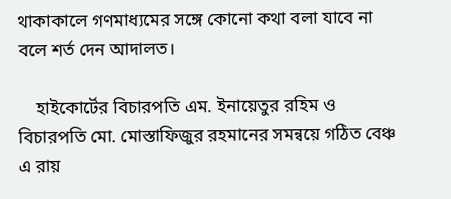থাকাকালে গণমাধ্যমের সঙ্গে কোনো কথা বলা যাবে না বলে শর্ত দেন আদালত।

    হাইকোর্টের বিচারপতি এম. ইনায়েতুর রহিম ও বিচারপতি মো. মোস্তাফিজুর রহমানের সমন্বয়ে গঠিত বেঞ্চ এ রায়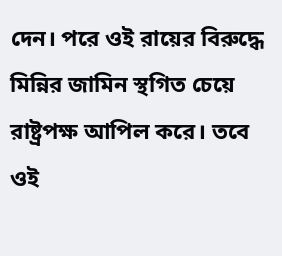দেন। পরে ওই রায়ের বিরুদ্ধে মিন্নির জামিন স্থগিত চেয়ে রাষ্ট্রপক্ষ আপিল করে। তবে ওই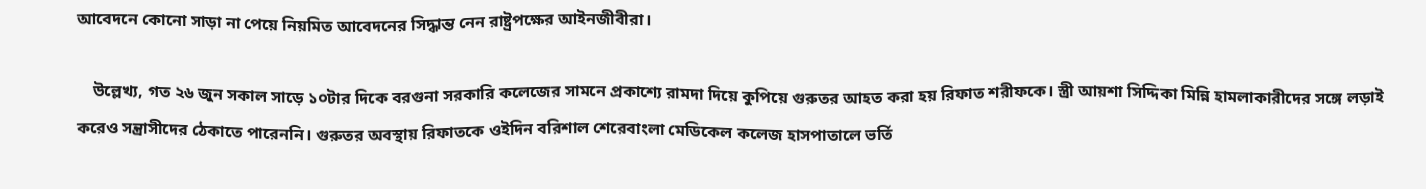আবেদনে কোনো সাড়া না পেয়ে নিয়মিত আবেদনের সিদ্ধান্ত নেন রাষ্ট্রপক্ষের আইনজীবীরা।

    উল্লেখ্য, গত ২৬ জুন সকাল সাড়ে ১০টার দিকে বরগুনা সরকারি কলেজের সামনে প্রকাশ্যে রামদা দিয়ে কুপিয়ে গুরুতর আহত করা হয় রিফাত শরীফকে। স্ত্রী আয়শা সিদ্দিকা মিন্নি হামলাকারীদের সঙ্গে লড়াই করেও সন্ত্রাসীদের ঠেকাতে পারেননি। গুরুতর অবস্থায় রিফাতকে ওইদিন বরিশাল শেরেবাংলা মেডিকেল কলেজ হাসপাতালে ভর্তি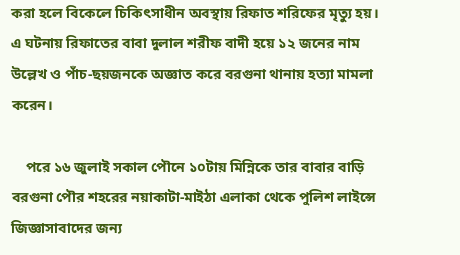করা হলে বিকেলে চিকিৎসাধীন অবস্থায় রিফাত শরিফের মৃত্যু হয়। এ ঘটনায় রিফাতের বাবা দুলাল শরীফ বাদী হয়ে ১২ জনের নাম উল্লেখ ও পাঁচ-ছয়জনকে অজ্ঞাত করে বরগুনা থানায় হত্যা মামলা করেন।

    পরে ১৬ জুলাই সকাল পৌনে ১০টায় মিন্নিকে তার বাবার বাড়ি বরগুনা পৌর শহরের নয়াকাটা-মাইঠা এলাকা থেকে পুলিশ লাইন্সে জিজ্ঞাসাবাদের জন্য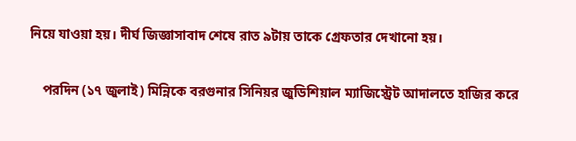নিয়ে যাওয়া হয়। দীর্ঘ জিজ্ঞাসাবাদ শেষে রাত ৯টায় তাকে গ্রেফতার দেখানো হয়।

    পরদিন (১৭ জুলাই) মিন্নিকে বরগুনার সিনিয়র জুডিশিয়াল ম্যাজিস্ট্রেট আদালতে হাজির করে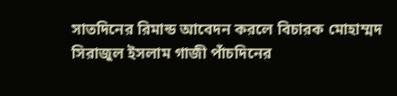সাতদিনের রিমান্ড আবেদন করলে বিচারক মোহাম্মদ সিরাজুল ইসলাম গাজী পাঁচদিনের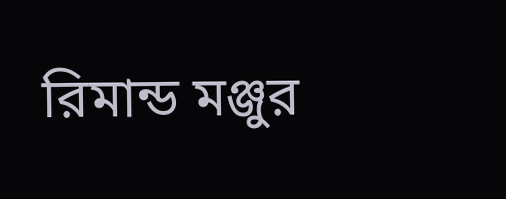রিমান্ড মঞ্জুর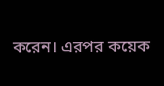করেন। এরপর কয়েক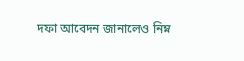দফা আবেদন জানালেও নিম্ন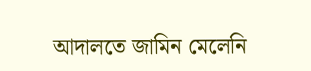আদালতে জামিন মেলেনি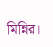মিন্নির।